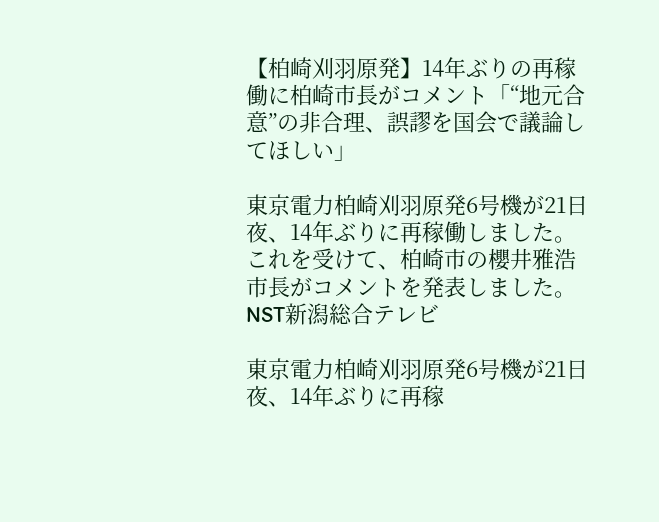【柏崎刈羽原発】14年ぶりの再稼働に柏崎市長がコメント「“地元合意”の非合理、誤謬を国会で議論してほしい」

東京電力柏崎刈羽原発6号機が21日夜、14年ぶりに再稼働しました。これを受けて、柏崎市の櫻井雅浩市長がコメントを発表しました。
NST新潟総合テレビ

東京電力柏崎刈羽原発6号機が21日夜、14年ぶりに再稼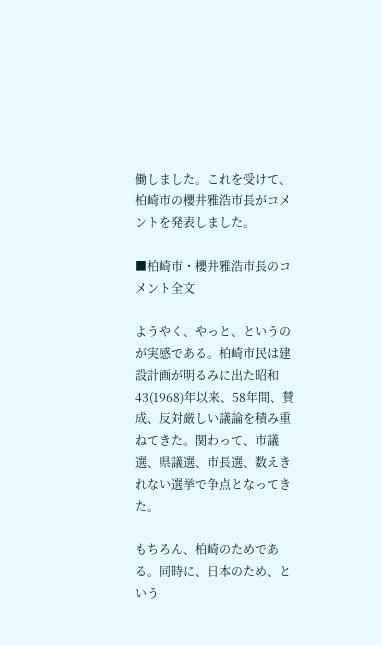働しました。これを受けて、柏崎市の櫻井雅浩市長がコメントを発表しました。

■柏崎市・櫻井雅浩市長のコメント全文

ようやく、やっと、というのが実感である。柏崎市民は建設計画が明るみに出た昭和43(1968)年以来、58年間、賛成、反対厳しい議論を積み重ねてきた。関わって、市議選、県議選、市長選、数えきれない選挙で争点となってきた。

もちろん、柏崎のためである。同時に、日本のため、という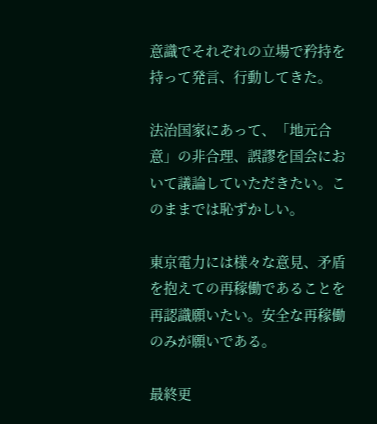意識でそれぞれの立場で矜持を持って発言、行動してきた。

法治国家にあって、「地元合意」の非合理、誤謬を国会において議論していただきたい。このままでは恥ずかしい。

東京電力には様々な意見、矛盾を抱えての再稼働であることを再認識願いたい。安全な再稼働のみが願いである。

最終更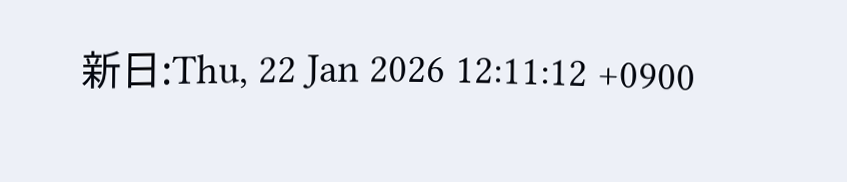新日:Thu, 22 Jan 2026 12:11:12 +0900